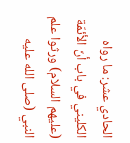الحادي عشر: ما رواه الكليني في باب أنّ الأئمّة (عليهم السلام) ورثوا علم النبي (صلى الله عليه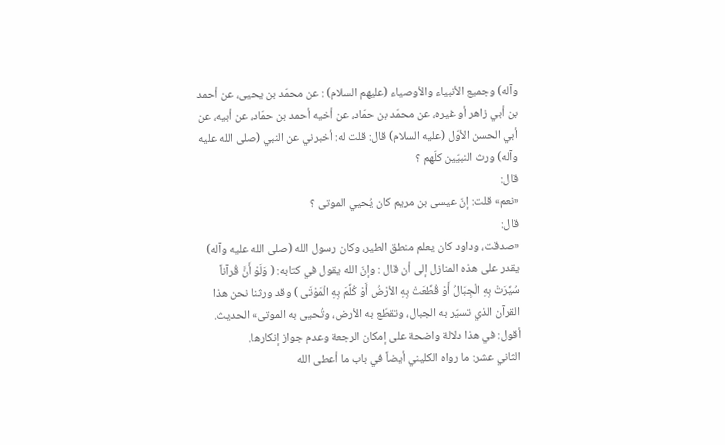وآله) وجميع الأنبياء والأوصياء (عليهم السلام) : عن محمّد بن يحيى، عن أحمد بن أبي زاهر أو غيره، عن محمّد بن حمّاد، عن أخيه أحمد بن حمّاد، عن أبيه، عن أبي الحسن الأوّل (عليه السلام) قال: قلت له: أخبرني عن النبي (صلى الله عليه وآله) ورث النبيّين كلّهم ؟
قال:
«نعم» قلت: إنّ عيسى بن مريم كان يُحيي الموتى ؟
قال:
«صدقت، وداود كان يعلم منطق الطير، وكان رسول الله (صلى الله عليه وآله) يقدر على هذه المنازل إلى أن قال : وإنّ الله يقول في كتابه: ( وَلَوْ أَنَّ قُرآناً سُيِّرَتْ بِهِ الْجِبَالُ أَوْ قُطِّعَتْ بِهِ الأرْضُ أَوْ كُلِّمَ بِهِ الْمَوْتَى ) وقد ورثنا نحن هذا القرآن الذي تسيّر به الجبال، وتقطّع به الأرض، وتُحيى به الموتى» الحديث.
أقول: في هذا دلالة واضحة على إمكان الرجعة وعدم جواز إنكارها.
الثاني عشر: ما رواه الكليني أيضاً في باب ما أعطى الله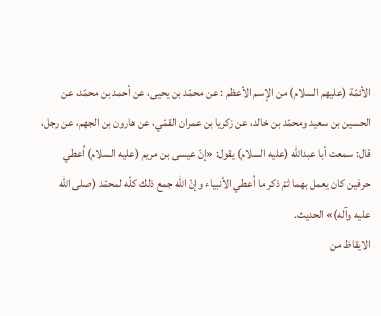الأئمّة (عليهم السلام) من الإسم الأعظم : عن محمّد بن يحيى، عن أحمد بن محمّد، عن الحسين بن سعيد ومحمّد بن خالد، عن زكريا بن عمران القمّي، عن هارون بن الجهم، عن رجل، قال: سمعت أبا عبدالله (عليه السلام) يقول: «إنّ عيسى بن مريم (عليه السلام) اُعطي حرفين كان يعمل بهما ثمّ ذكر ما اُعطي الأنبياء وإنّ الله جمع ذلك كلّه لمحمّد (صلى الله عليه وآله)» الحديث.
الايقاظ من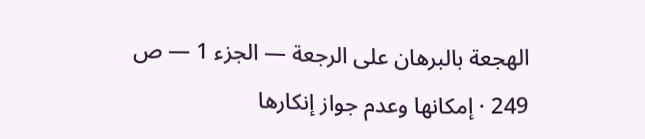الهجعة بالبرهان على الرجعة — الجزء 1 — ص 249 · إمكانها وعدم جواز إنكارها